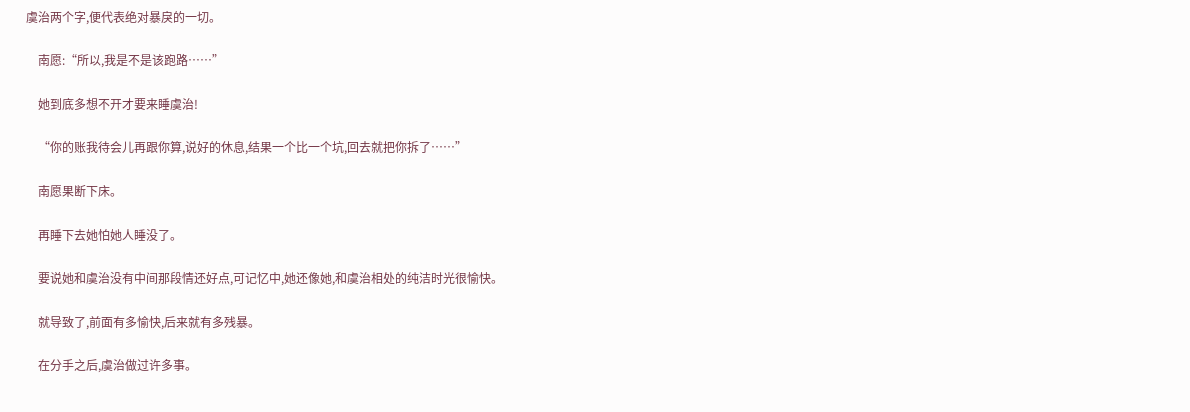虞治两个字,便代表绝对暴戾的一切。

    南愿:“所以,我是不是该跑路……”

    她到底多想不开才要来睡虞治!

    “你的账我待会儿再跟你算,说好的休息,结果一个比一个坑,回去就把你拆了……”

    南愿果断下床。

    再睡下去她怕她人睡没了。

    要说她和虞治没有中间那段情还好点,可记忆中,她还像她,和虞治相处的纯洁时光很愉快。

    就导致了,前面有多愉快,后来就有多残暴。

    在分手之后,虞治做过许多事。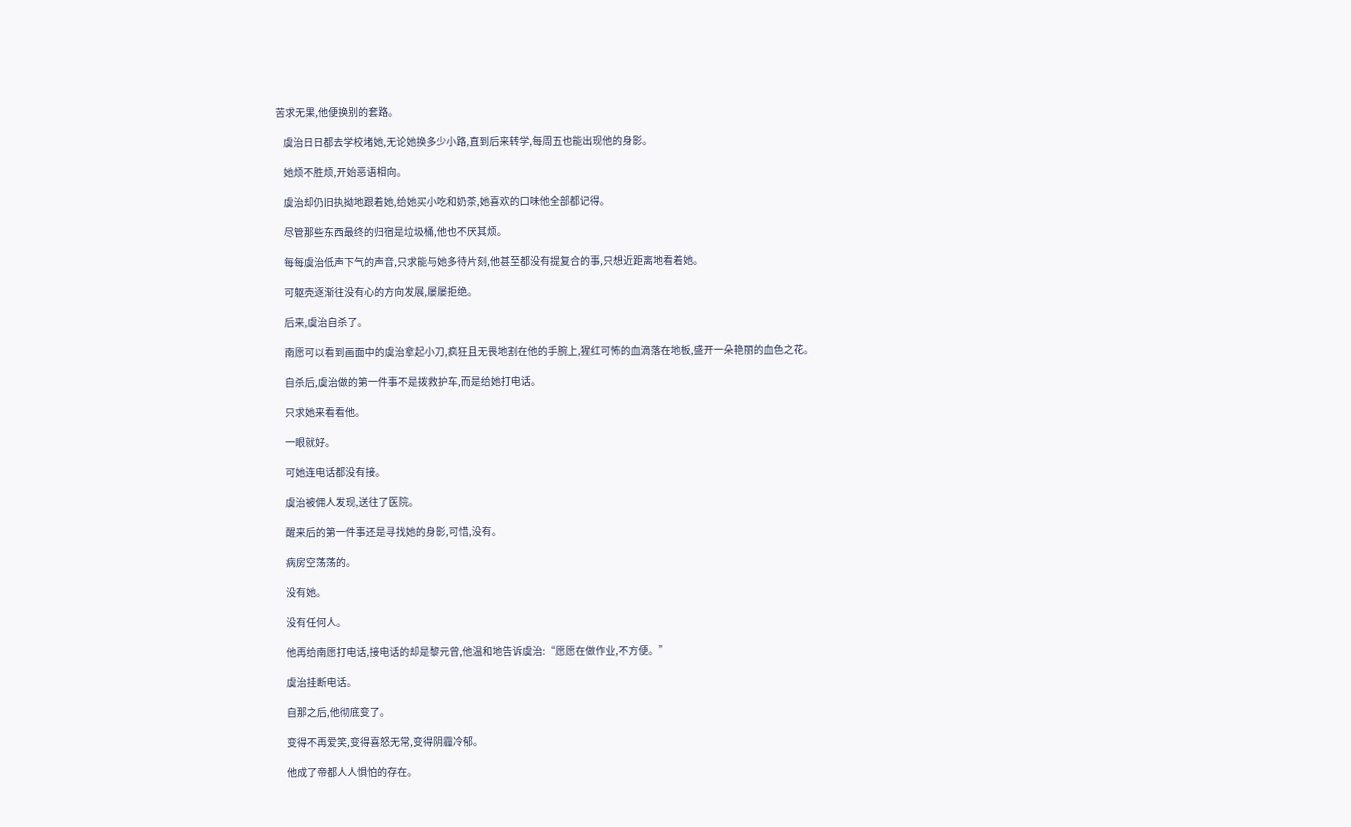苦求无果,他便换别的套路。

    虞治日日都去学校堵她,无论她换多少小路,直到后来转学,每周五也能出现他的身影。

    她烦不胜烦,开始恶语相向。

    虞治却仍旧执拗地跟着她,给她买小吃和奶茶,她喜欢的口味他全部都记得。

    尽管那些东西最终的归宿是垃圾桶,他也不厌其烦。

    每每虞治低声下气的声音,只求能与她多待片刻,他甚至都没有提复合的事,只想近距离地看着她。

    可躯壳逐渐往没有心的方向发展,屡屡拒绝。

    后来,虞治自杀了。

    南愿可以看到画面中的虞治拿起小刀,疯狂且无畏地割在他的手腕上,猩红可怖的血滴落在地板,盛开一朵艳丽的血色之花。

    自杀后,虞治做的第一件事不是拨救护车,而是给她打电话。

    只求她来看看他。

    一眼就好。

    可她连电话都没有接。

    虞治被佣人发现,送往了医院。

    醒来后的第一件事还是寻找她的身影,可惜,没有。

    病房空荡荡的。

    没有她。

    没有任何人。

    他再给南愿打电话,接电话的却是黎元曾,他温和地告诉虞治:“愿愿在做作业,不方便。”

    虞治挂断电话。

    自那之后,他彻底变了。

    变得不再爱笑,变得喜怒无常,变得阴霾冷郁。

    他成了帝都人人惧怕的存在。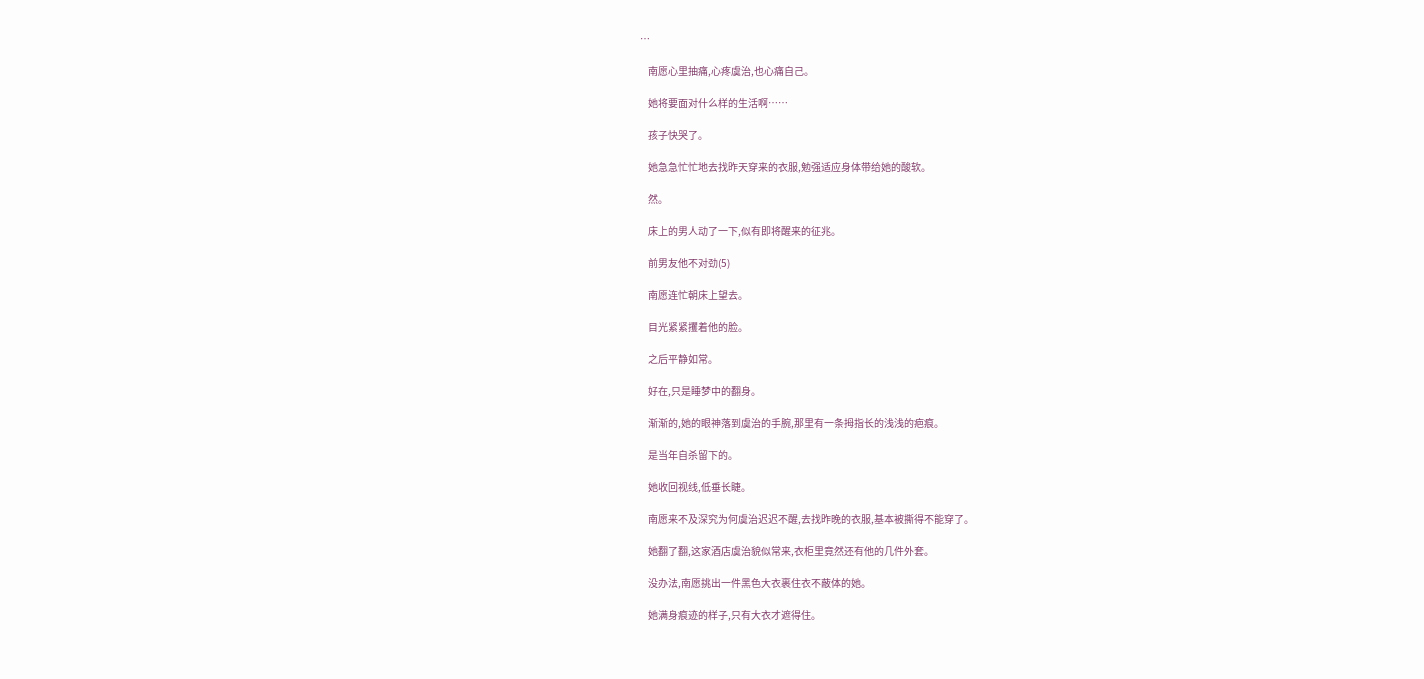…

    南愿心里抽痛,心疼虞治,也心痛自己。

    她将要面对什么样的生活啊……

    孩子快哭了。

    她急急忙忙地去找昨天穿来的衣服,勉强适应身体带给她的酸软。

    然。

    床上的男人动了一下,似有即将醒来的征兆。

    前男友他不对劲(5)

    南愿连忙朝床上望去。

    目光紧紧攫着他的脸。

    之后平静如常。

    好在,只是睡梦中的翻身。

    渐渐的,她的眼神落到虞治的手腕,那里有一条拇指长的浅浅的疤痕。

    是当年自杀留下的。

    她收回视线,低垂长睫。

    南愿来不及深究为何虞治迟迟不醒,去找昨晚的衣服,基本被撕得不能穿了。

    她翻了翻,这家酒店虞治貌似常来,衣柜里竟然还有他的几件外套。

    没办法,南愿挑出一件黑色大衣裹住衣不蔽体的她。

    她满身痕迹的样子,只有大衣才遮得住。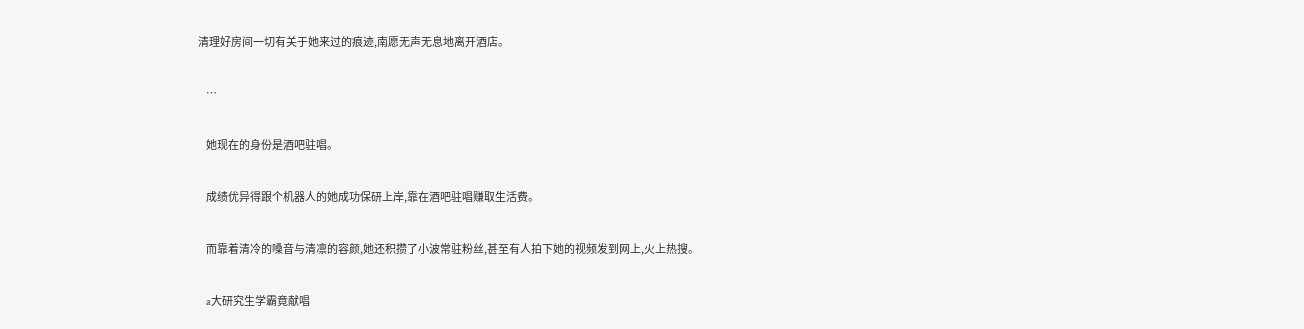清理好房间一切有关于她来过的痕迹,南愿无声无息地离开酒店。

    …

    她现在的身份是酒吧驻唱。

    成绩优异得跟个机器人的她成功保研上岸,靠在酒吧驻唱赚取生活费。

    而靠着清冷的嗓音与清凛的容颜,她还积攒了小波常驻粉丝,甚至有人拍下她的视频发到网上,火上热搜。

    a大研究生学霸竟献唱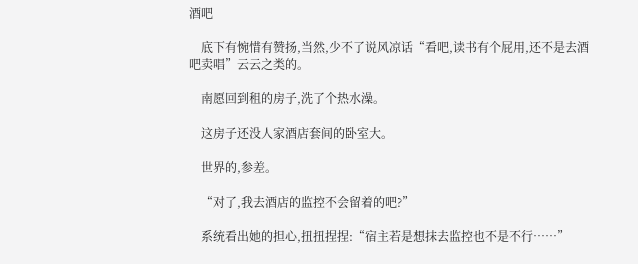酒吧

    底下有惋惜有赞扬,当然,少不了说风凉话“看吧,读书有个屁用,还不是去酒吧卖唱”云云之类的。

    南愿回到租的房子,洗了个热水澡。

    这房子还没人家酒店套间的卧室大。

    世界的,参差。

    “对了,我去酒店的监控不会留着的吧?”

    系统看出她的担心,扭扭捏捏:“宿主若是想抹去监控也不是不行……”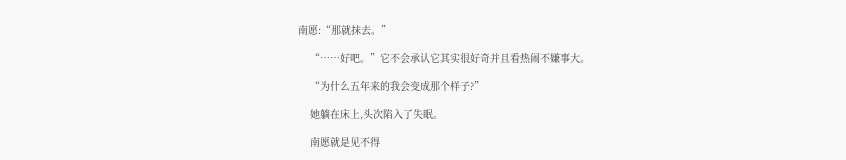南愿:“那就抹去。”

    “……好吧。”它不会承认它其实很好奇并且看热闹不嫌事大。

    “为什么五年来的我会变成那个样子?”

    她躺在床上,头次陷入了失眠。

    南愿就是见不得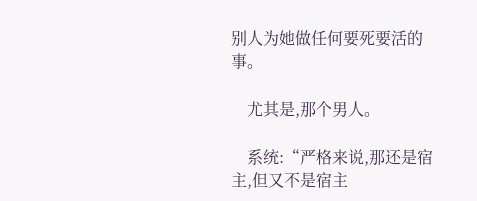别人为她做任何要死要活的事。

    尤其是,那个男人。

    系统:“严格来说,那还是宿主,但又不是宿主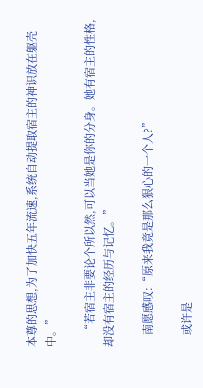本尊的思想,为了加快五年流速,系统自动提取宿主的神识放在躯壳中。”

    “若宿主非要论个所以然,可以当她是你的分身。她有宿主的性格,却没有宿主的经历与记忆。”

    南愿感叹:“原来我竟是那么狠心的一个人?”

    或许是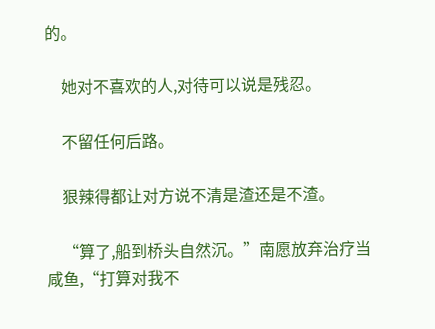的。

    她对不喜欢的人,对待可以说是残忍。

    不留任何后路。

    狠辣得都让对方说不清是渣还是不渣。

    “算了,船到桥头自然沉。”南愿放弃治疗当咸鱼,“打算对我不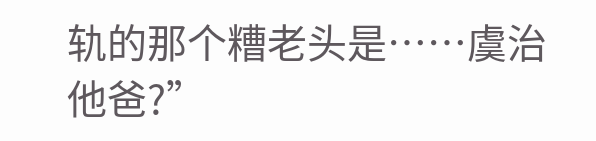轨的那个糟老头是……虞治他爸?”